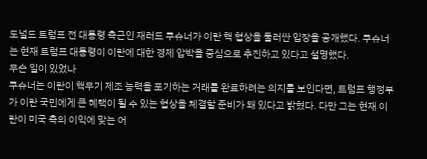도널드 트럼프 전 대통령 측근인 재러드 쿠슈너가 이란 핵 협상을 둘러싼 입장을 공개했다. 쿠슈너는 현재 트럼프 대통령이 이란에 대한 경제 압박을 중심으로 추진하고 있다고 설명했다.
무슨 일이 있었나
쿠슈너는 이란이 핵무기 제조 능력을 포기하는 거래를 완료하려는 의지를 보인다면, 트럼프 행정부가 이란 국민에게 큰 혜택이 될 수 있는 협상을 체결할 준비가 돼 있다고 밝혔다. 다만 그는 현재 이란이 미국 측의 이익에 맞는 어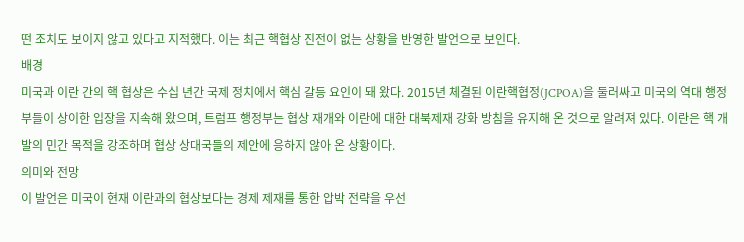떤 조치도 보이지 않고 있다고 지적했다. 이는 최근 핵협상 진전이 없는 상황을 반영한 발언으로 보인다.
배경
미국과 이란 간의 핵 협상은 수십 년간 국제 정치에서 핵심 갈등 요인이 돼 왔다. 2015년 체결된 이란핵협정(JCPOA)을 둘러싸고 미국의 역대 행정부들이 상이한 입장을 지속해 왔으며, 트럼프 행정부는 협상 재개와 이란에 대한 대북제재 강화 방침을 유지해 온 것으로 알려져 있다. 이란은 핵 개발의 민간 목적을 강조하며 협상 상대국들의 제안에 응하지 않아 온 상황이다.
의미와 전망
이 발언은 미국이 현재 이란과의 협상보다는 경제 제재를 통한 압박 전략을 우선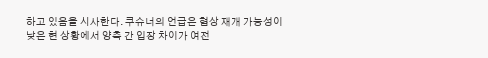하고 있음을 시사한다. 쿠슈너의 언급은 협상 재개 가능성이 낮은 현 상황에서 양측 간 입장 차이가 여전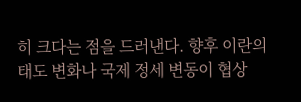히 크다는 점을 드러낸다. 향후 이란의 태도 변화나 국제 정세 변동이 협상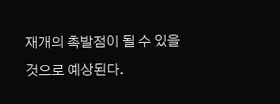재개의 촉발점이 될 수 있을 것으로 예상된다.